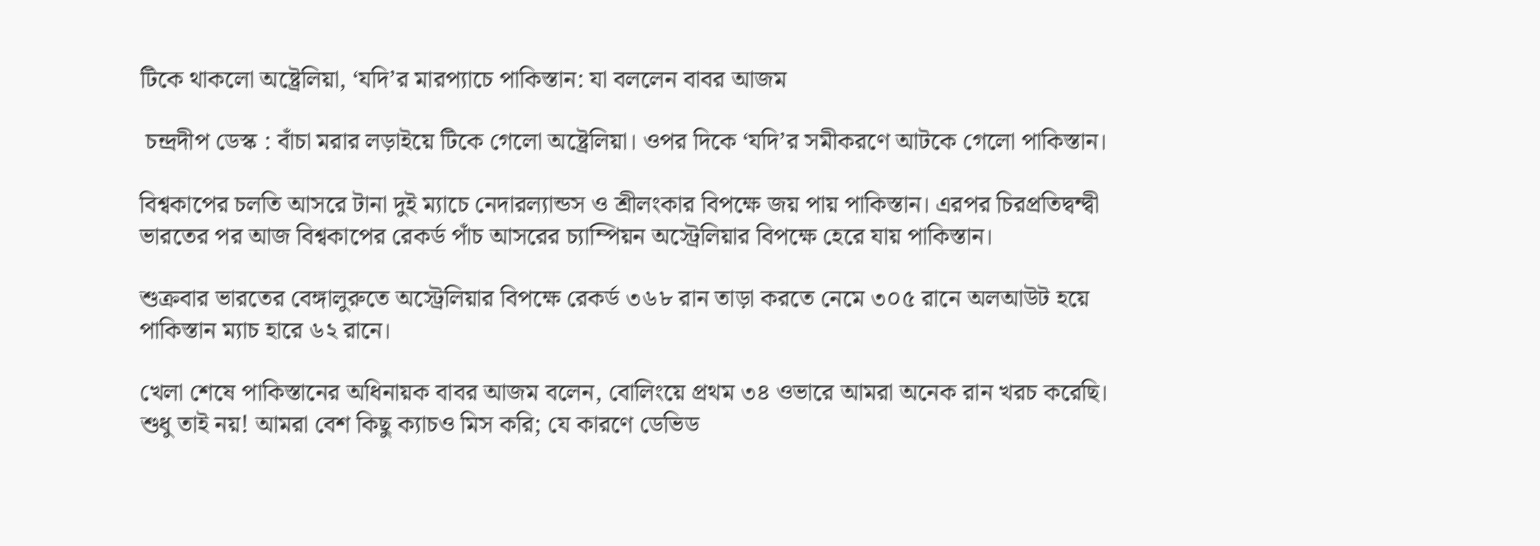টিকে থাকলো অষ্ট্রেলিয়া, ‘যদি’র মারপ্যাচে পাকিস্তান: যা বললেন বাবর আজম

 চন্দ্রদীপ ডেস্ক : বাঁচা মরার লড়াইয়ে টিকে গেলো অষ্ট্রেলিয়া। ওপর দিকে ‘যদি’র সমীকরণে আটকে গেলো পাকিস্তান।

বিশ্বকাপের চলতি আসরে টানা দুই ম্যাচে নেদারল্যান্ডস ও শ্রীলংকার বিপক্ষে জয় পায় পাকিস্তান। এরপর চিরপ্রতিদ্বন্দ্বী ভারতের পর আজ বিশ্বকাপের রেকর্ড পাঁচ আসরের চ্যাম্পিয়ন অস্ট্রেলিয়ার বিপক্ষে হেরে যায় পাকিস্তান।

শুক্রবার ভারতের বেঙ্গালুরুতে অস্ট্রেলিয়ার বিপক্ষে রেকর্ড ৩৬৮ রান তাড়া করতে নেমে ৩০৫ রানে অলআউট হয়ে পাকিস্তান ম্যাচ হারে ৬২ রানে।

খেলা শেষে পাকিস্তানের অধিনায়ক বাবর আজম বলেন, বোলিংয়ে প্রথম ৩৪ ওভারে আমরা অনেক রান খরচ করেছি। শুধু তাই নয়! আমরা বেশ কিছু ক্যাচও মিস করি; যে কারণে ডেভিড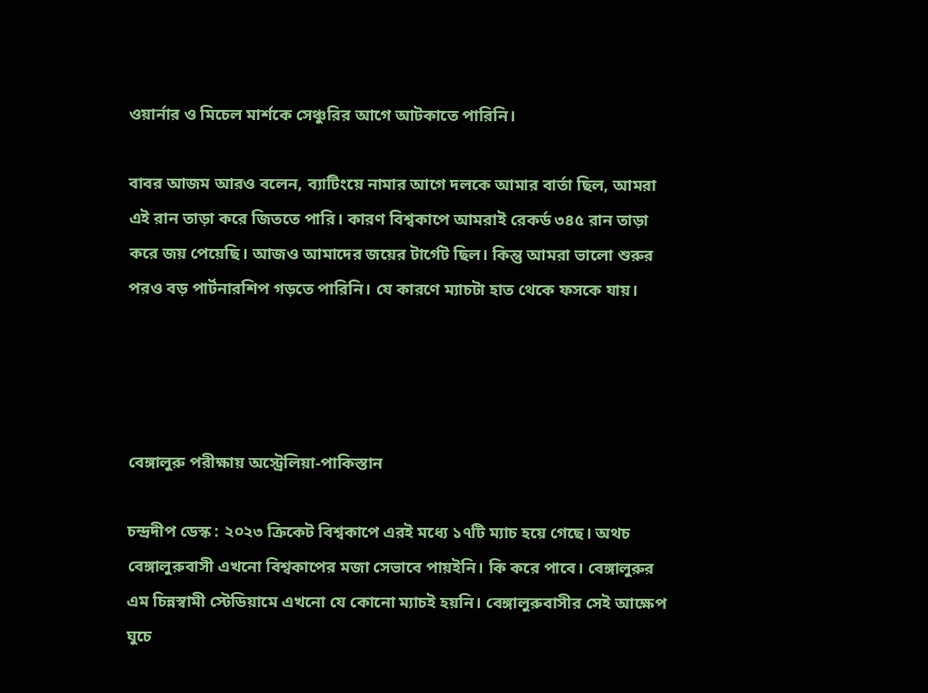ওয়ার্নার ও মিচেল মার্শকে সেঞ্চুরির আগে আটকাতে পারিনি।

বাবর আজম আরও বলেন, ব্যাটিংয়ে নামার আগে দলকে আমার বার্তা ছিল, আমরা এই রান তাড়া করে জিততে পারি। কারণ বিশ্বকাপে আমরাই রেকর্ড ৩৪৫ রান তাড়া করে জয় পেয়েছি। আজও আমাদের জয়ের টার্গেট ছিল। কিন্তু আমরা ভালো শুরুর পরও বড় পার্টনারশিপ গড়তে পারিনি। যে কারণে ম্যাচটা হাত থেকে ফসকে যায়।




বেঙ্গালুরু পরীক্ষায় অস্ট্রেলিয়া-পাকিস্তান

চন্দ্রদীপ ডেস্ক : ২০২৩ ক্রিকেট বিশ্বকাপে এরই মধ্যে ১৭টি ম্যাচ হয়ে গেছে। অথচ বেঙ্গালুরুবাসী এখনো বিশ্বকাপের মজা সেভাবে পায়ইনি। কি করে পাবে। বেঙ্গালুরুর এম চিন্নস্বামী স্টেডিয়ামে এখনো যে কোনো ম্যাচই হয়নি। বেঙ্গালুরুবাসীর সেই আক্ষেপ ঘুচে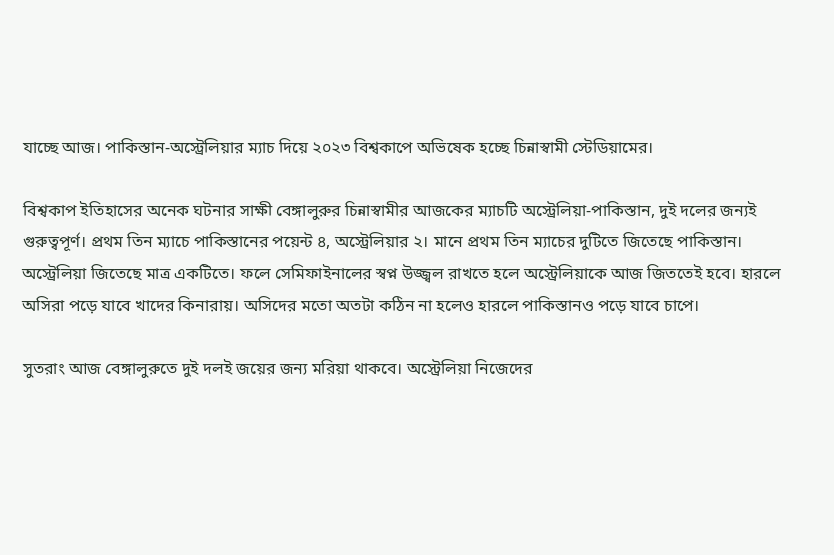যাচ্ছে আজ। পাকিস্তান-অস্ট্রেলিয়ার ম্যাচ দিয়ে ২০২৩ বিশ্বকাপে অভিষেক হচ্ছে চিন্নাস্বামী স্টেডিয়ামের।

বিশ্বকাপ ইতিহাসের অনেক ঘটনার সাক্ষী বেঙ্গালুরুর চিন্নাস্বামীর আজকের ম্যাচটি অস্ট্রেলিয়া-পাকিস্তান, দুই দলের জন্যই গুরুত্বপূর্ণ। প্রথম তিন ম্যাচে পাকিস্তানের পয়েন্ট ৪, অস্ট্রেলিয়ার ২। মানে প্রথম তিন ম্যাচের দুটিতে জিতেছে পাকিস্তান। অস্ট্রেলিয়া জিতেছে মাত্র একটিতে। ফলে সেমিফাইনালের স্বপ্ন উজ্জ্বল রাখতে হলে অস্ট্রেলিয়াকে আজ জিততেই হবে। হারলে অসিরা পড়ে যাবে খাদের কিনারায়। অসিদের মতো অতটা কঠিন না হলেও হারলে পাকিস্তানও পড়ে যাবে চাপে।

সুতরাং আজ বেঙ্গালুরুতে দুই দলই জয়ের জন্য মরিয়া থাকবে। অস্ট্রেলিয়া নিজেদের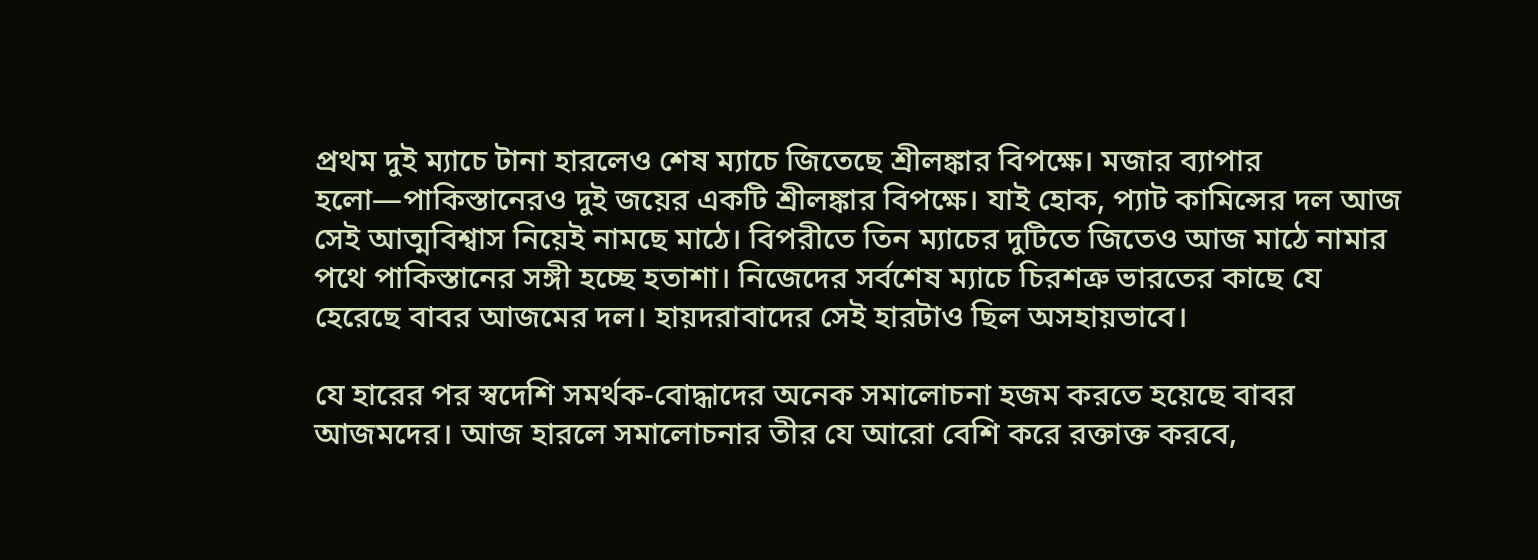প্রথম দুই ম্যাচে টানা হারলেও শেষ ম্যাচে জিতেছে শ্রীলঙ্কার বিপক্ষে। মজার ব্যাপার হলো—পাকিস্তানেরও দুই জয়ের একটি শ্রীলঙ্কার বিপক্ষে। যাই হোক, প্যাট কামিন্সের দল আজ সেই আত্মবিশ্বাস নিয়েই নামছে মাঠে। বিপরীতে তিন ম্যাচের দুটিতে জিতেও আজ মাঠে নামার পথে পাকিস্তানের সঙ্গী হচ্ছে হতাশা। নিজেদের সর্বশেষ ম্যাচে চিরশত্রু ভারতের কাছে যে হেরেছে বাবর আজমের দল। হায়দরাবাদের সেই হারটাও ছিল অসহায়ভাবে।

যে হারের পর স্বদেশি সমর্থক-বোদ্ধাদের অনেক সমালোচনা হজম করতে হয়েছে বাবর আজমদের। আজ হারলে সমালোচনার তীর যে আরো বেশি করে রক্তাক্ত করবে,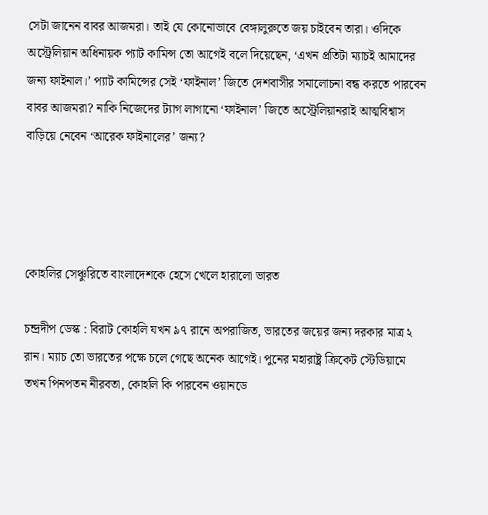সেটা জানেন বাবর আজমরা। তাই যে কোনোভাবে বেঙ্গালুরুতে জয় চাইবেন তারা। ওদিকে অস্ট্রেলিয়ান অধিনায়ক প্যাট কামিন্স তো আগেই বলে দিয়েছেন, ‘এখন প্রতিটা ম্যাচই আমাদের জন্য ফাইনাল।’ প্যাট কামিন্সের সেই ‘ফাইনাল’ জিতে দেশবাসীর সমালোচনা বন্ধ করতে পারবেন বাবর আজমরা? নাকি নিজেদের ট্যাগ লাগানো ‘ফাইনাল’ জিতে অস্ট্রেলিয়ানরাই আত্মবিশ্বাস বাড়িয়ে নেবেন ‘আরেক ফাইনালের’ জন্য?




কোহলির সেঞ্চুরিতে বাংলাদেশকে হেসে খেলে হারালো ভারত

চন্দ্রদীপ ডেস্ক : বিরাট কোহলি যখন ৯৭ রানে অপরাজিত, ভারতের জয়ের জন্য দরকার মাত্র ২ রান। ম্যাচ তো ভারতের পক্ষে চলে গেছে অনেক আগেই। পুনের মহারাষ্ট্র ক্রিকেট স্টেডিয়ামে তখন পিনপতন নীরবতা, কোহলি কি পারবেন ওয়ানডে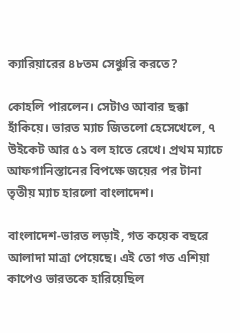ক্যারিয়ারের ৪৮তম সেঞ্চুরি করতে?

কোহলি পারলেন। সেটাও আবার ছক্কা হাঁকিয়ে। ভারত ম্যাচ জিতলো হেসেখেলে, ৭ উইকেট আর ৫১ বল হাতে রেখে। প্রথম ম্যাচে আফগানিস্তানের বিপক্ষে জয়ের পর টানা তৃতীয় ম্যাচ হারলো বাংলাদেশ।

বাংলাদেশ-ভারত লড়াই, গত কয়েক বছরে আলাদা মাত্রা পেয়েছে। এই তো গত এশিয়া কাপেও ভারতকে হারিয়েছিল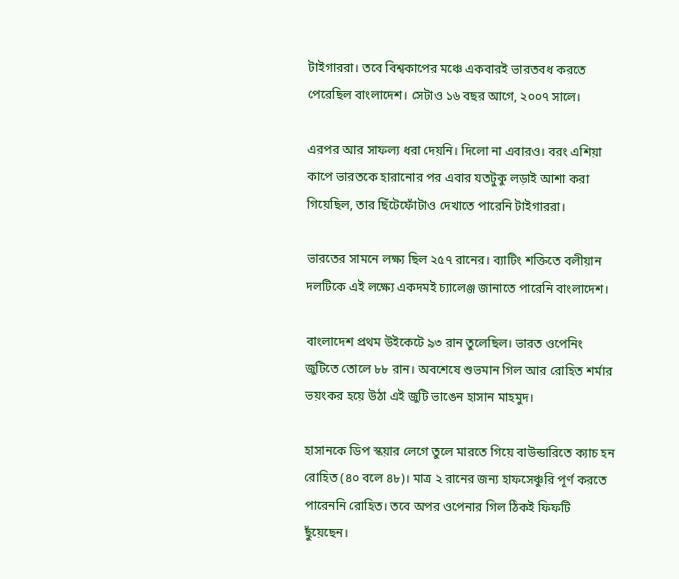টাইগাররা। তবে বিশ্বকাপের মঞ্চে একবারই ভারতবধ করতে পেরেছিল বাংলাদেশ। সেটাও ১৬ বছর আগে, ২০০৭ সালে।

এরপর আর সাফল্য ধরা দেয়নি। দিলো না এবারও। বরং এশিয়া কাপে ভারতকে হারানোর পর এবার যতটুকু লড়াই আশা করা গিয়েছিল, তার ছিঁটেফোঁটাও দেখাতে পারেনি টাইগাররা।

ভারতের সামনে লক্ষ্য ছিল ২৫৭ রানের। ব্যাটিং শক্তিতে বলীয়ান দলটিকে এই লক্ষ্যে একদমই চ্যালেঞ্জ জানাতে পারেনি বাংলাদেশ।

বাংলাদেশ প্রথম উইকেটে ৯৩ রান তুলেছিল। ভারত ওপেনিং জুটিতে তোলে ৮৮ রান। অবশেষে শুভমান গিল আর রোহিত শর্মার ভয়ংকর হয়ে উঠা এই জুটি ভাঙেন হাসান মাহমুদ।

হাসানকে ডিপ স্কয়ার লেগে তুলে মারতে গিয়ে বাউন্ডারিতে ক্যাচ হন রোহিত (৪০ বলে ৪৮)। মাত্র ২ রানের জন্য হাফসেঞ্চুরি পূর্ণ করতে পারেননি রোহিত। তবে অপর ওপেনার গিল ঠিকই ফিফটি ছুঁয়েছেন।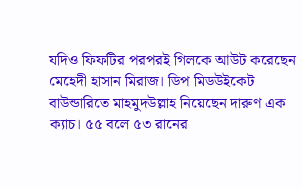যদিও ফিফটির পরপরই গিলকে আউট করেছেন মেহেদী হাসান মিরাজ। ডিপ মিডউইকেট বাউন্ডারিতে মাহমুদউল্লাহ নিয়েছেন দারুণ এক ক্যাচ। ৫৫ বলে ৫৩ রানের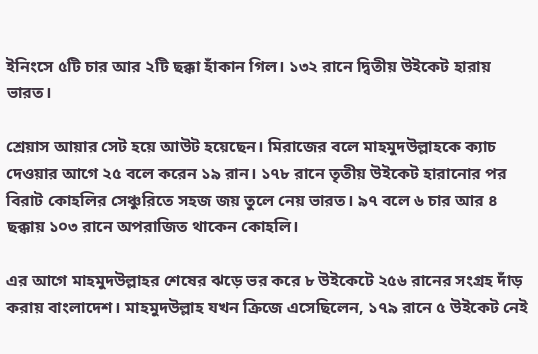ইনিংসে ৫টি চার আর ২টি ছক্কা হাঁকান গিল। ১৩২ রানে দ্বিতীয় উইকেট হারায় ভারত।

শ্রেয়াস আয়ার সেট হয়ে আউট হয়েছেন। মিরাজের বলে মাহমুদউল্লাহকে ক্যাচ দেওয়ার আগে ২৫ বলে করেন ১৯ রান। ১৭৮ রানে তৃতীয় উইকেট হারানোর পর বিরাট কোহলির সেঞ্চুরিতে সহজ জয় তুলে নেয় ভারত। ৯৭ বলে ৬ চার আর ৪ ছক্কায় ১০৩ রানে অপরাজিত থাকেন কোহলি।

এর আগে মাহমুদউল্লাহর শেষের ঝড়ে ভর করে ৮ উইকেটে ২৫৬ রানের সংগ্রহ দাঁড় করায় বাংলাদেশ। মাহমুদউল্লাহ যখন ক্রিজে এসেছিলেন, ১৭৯ রানে ৫ উইকেট নেই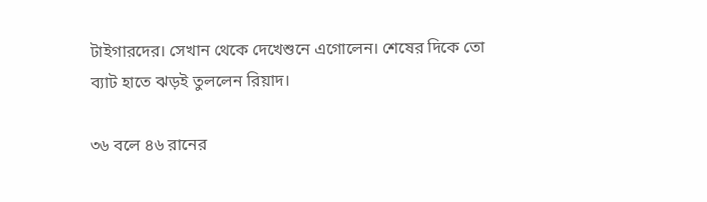টাইগারদের। সেখান থেকে দেখেশুনে এগোলেন। শেষের দিকে তো ব্যাট হাতে ঝড়ই তুললেন রিয়াদ।

৩৬ বলে ৪৬ রানের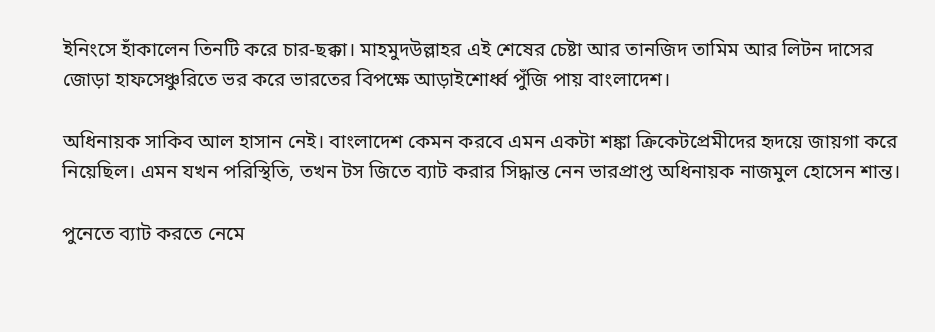ইনিংসে হাঁকালেন তিনটি করে চার-ছক্কা। মাহমুদউল্লাহর এই শেষের চেষ্টা আর তানজিদ তামিম আর লিটন দাসের জোড়া হাফসেঞ্চুরিতে ভর করে ভারতের বিপক্ষে আড়াইশোর্ধ্ব পুঁজি পায় বাংলাদেশ।

অধিনায়ক সাকিব আল হাসান নেই। বাংলাদেশ কেমন করবে এমন একটা শঙ্কা ক্রিকেটপ্রেমীদের হৃদয়ে জায়গা করে নিয়েছিল। এমন যখন পরিস্থিতি, তখন টস জিতে ব্যাট করার সিদ্ধান্ত নেন ভারপ্রাপ্ত অধিনায়ক নাজমুল হোসেন শান্ত।

পুনেতে ব্যাট করতে নেমে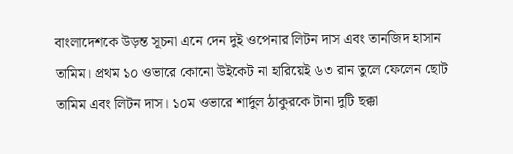বাংলাদেশকে উড়ন্ত সূচনা এনে দেন দুই ওপেনার লিটন দাস এবং তানজিদ হাসান তামিম। প্রথম ১০ ওভারে কোনো উইকেট না হারিয়েই ৬৩ রান তুলে ফেলেন ছোট তামিম এবং লিটন দাস। ১০ম ওভারে শার্দুল ঠাকুরকে টানা দুটি ছক্কা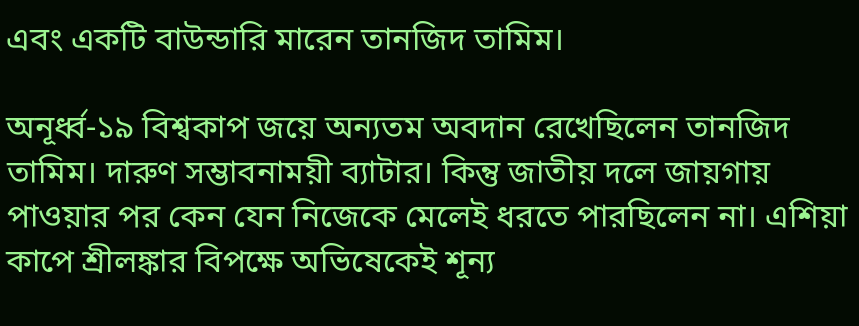এবং একটি বাউন্ডারি মারেন তানজিদ তামিম।

অনূর্ধ্ব-১৯ বিশ্বকাপ জয়ে অন্যতম অবদান রেখেছিলেন তানজিদ তামিম। দারুণ সম্ভাবনাময়ী ব্যাটার। কিন্তু জাতীয় দলে জায়গায় পাওয়ার পর কেন যেন নিজেকে মেলেই ধরতে পারছিলেন না। এশিয়া কাপে শ্রীলঙ্কার বিপক্ষে অভিষেকেই শূন্য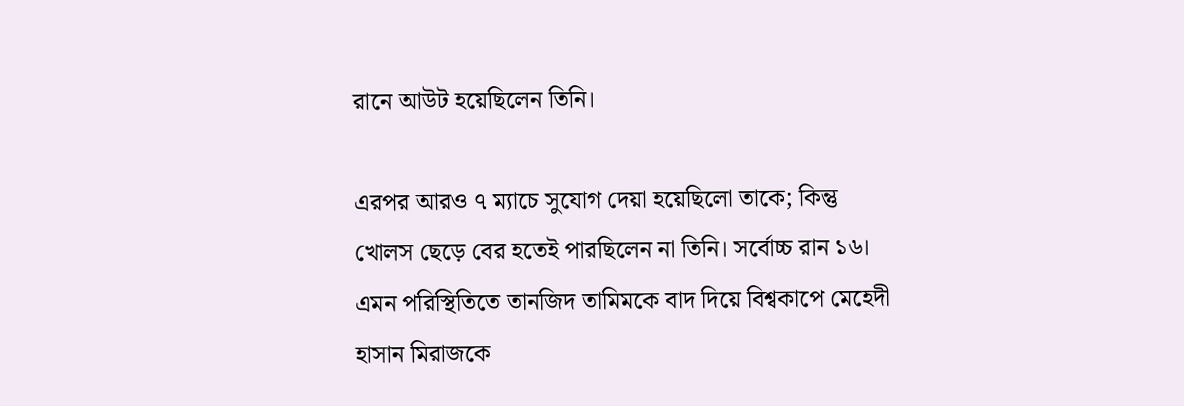রানে আউট হয়েছিলেন তিনি।

এরপর আরও ৭ ম্যাচে সুযোগ দেয়া হয়েছিলো তাকে; কিন্তু খোলস ছেড়ে বের হতেই পারছিলেন না তিনি। সর্বোচ্চ রান ১৬। এমন পরিস্থিতিতে তানজিদ তামিমকে বাদ দিয়ে বিশ্বকাপে মেহেদী হাসান মিরাজকে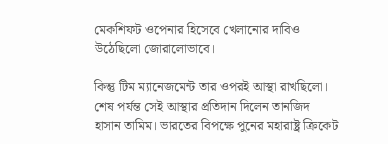মেকশিফট ওপেনার হিসেবে খেলানোর দাবিও উঠেছিলো জোরালোভাবে।

কিন্তু টিম ম্যানেজমেন্ট তার ওপরই আস্থা রাখছিলো। শেষ পর্যন্ত সেই আস্থার প্রতিদান দিলেন তানজিদ হাসান তামিম। ভারতের বিপক্ষে পুনের মহারাষ্ট্র ক্রিকেট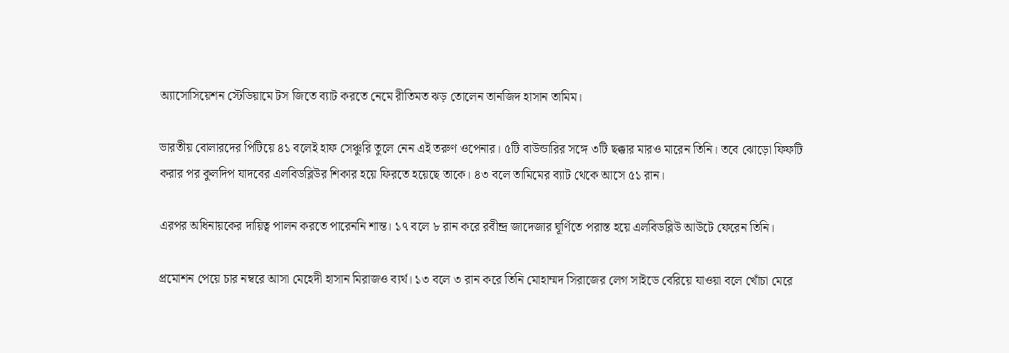অ্যাসোসিয়েশন স্টেডিয়ামে টস জিতে ব্যাট করতে নেমে রীতিমত ঝড় তোলেন তানজিদ হাসান তামিম।

ভারতীয় বোলারদের পিটিয়ে ৪১ বলেই হাফ সেঞ্চুরি তুলে নেন এই তরুণ ওপেনার। ৫টি বাউন্ডারির সঙ্গে ৩টি ছক্কার মারও মারেন তিনি। তবে ঝোড়ো ফিফটি করার পর কুলদিপ যাদবের এলবিডব্লিউর শিকার হয়ে ফিরতে হয়েছে তাকে। ৪৩ বলে তামিমের ব্যাট থেকে আসে ৫১ রান।

এরপর অধিনায়কের দায়িত্ব পালন করতে পারেননি শান্ত। ১৭ বলে ৮ রান করে রবীন্দ্র জাদেজার ঘূর্ণিতে পরাস্ত হয়ে এলবিডব্লিউ আউটে ফেরেন তিনি।

প্রমোশন পেয়ে চার নম্বরে আসা মেহেদী হাসান মিরাজও ব্যর্থ। ১৩ বলে ৩ রান করে তিনি মোহাম্মদ সিরাজের লেগ সাইডে বেরিয়ে যাওয়া বলে খোঁচা মেরে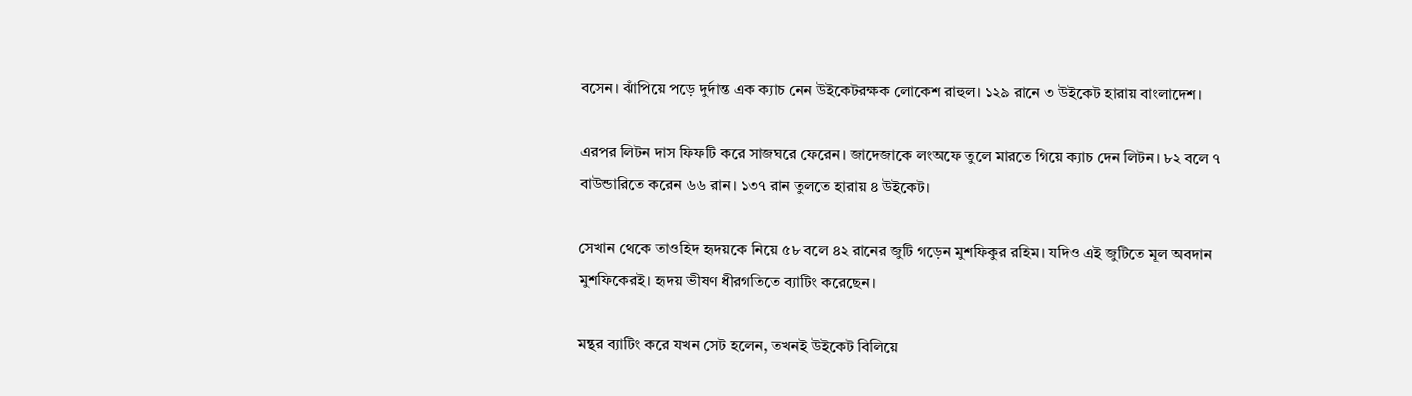বসেন। ঝাঁপিয়ে পড়ে দুর্দান্ত এক ক্যাচ নেন উইকেটরক্ষক লোকেশ রাহুল। ১২৯ রানে ৩ উইকেট হারায় বাংলাদেশ।

এরপর লিটন দাস ফিফটি করে সাজঘরে ফেরেন। জাদেজাকে লংঅফে তুলে মারতে গিয়ে ক্যাচ দেন লিটন। ৮২ বলে ৭ বাউন্ডারিতে করেন ৬৬ রান। ১৩৭ রান তুলতে হারায় ৪ উইকেট।

সেখান থেকে তাওহিদ হৃদয়কে নিয়ে ৫৮ বলে ৪২ রানের জুটি গড়েন মুশফিকুর রহিম। যদিও এই জুটিতে মূল অবদান মুশফিকেরই। হৃদয় ভীষণ ধীরগতিতে ব্যাটিং করেছেন।

মন্থর ব্যাটিং করে যখন সেট হলেন, তখনই উইকেট বিলিয়ে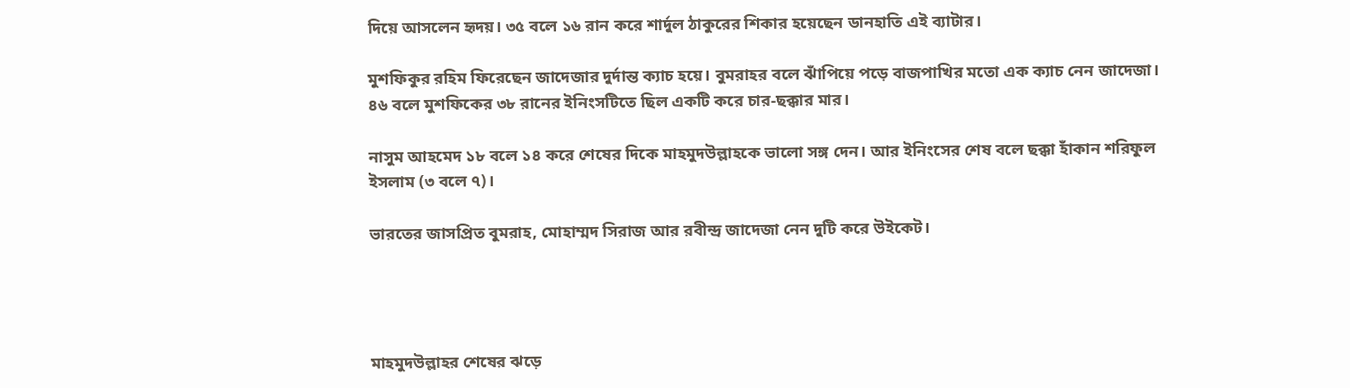দিয়ে আসলেন হৃদয়। ৩৫ বলে ১৬ রান করে শার্দুল ঠাকুরের শিকার হয়েছেন ডানহাতি এই ব্যাটার।

মুশফিকুর রহিম ফিরেছেন জাদেজার দুর্দান্ত ক্যাচ হয়ে। বুমরাহর বলে ঝাঁপিয়ে পড়ে বাজপাখির মতো এক ক্যাচ নেন জাদেজা। ৪৬ বলে মুশফিকের ৩৮ রানের ইনিংসটিতে ছিল একটি করে চার-ছক্কার মার।

নাসুম আহমেদ ১৮ বলে ১৪ করে শেষের দিকে মাহমুদউল্লাহকে ভালো সঙ্গ দেন। আর ইনিংসের শেষ বলে ছক্কা হাঁকান শরিফুল ইসলাম (৩ বলে ৭)।

ভারতের জাসপ্রিত বুমরাহ, মোহাম্মদ সিরাজ আর রবীন্দ্র জাদেজা নেন দুটি করে উইকেট।




মাহমুদউল্লাহর শেষের ঝড়ে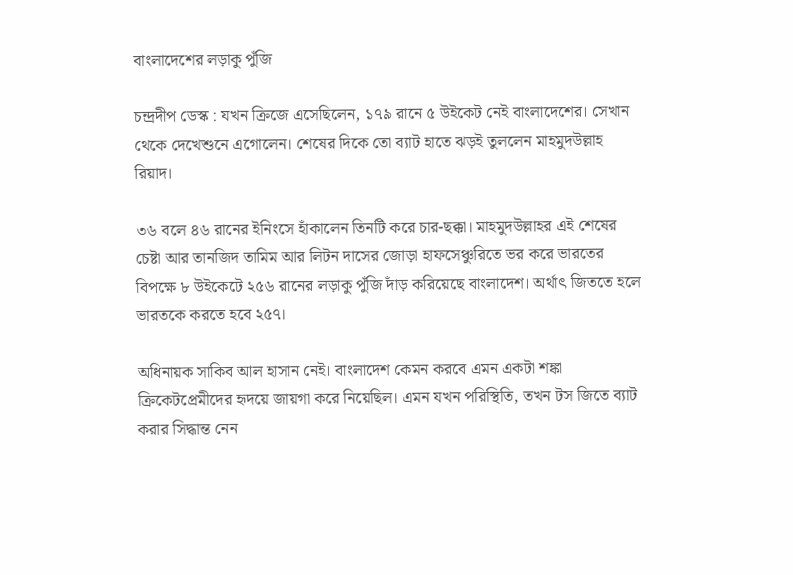বাংলাদেশের লড়াকু পুঁজি

চন্দ্রদীপ ডেস্ক : যখন ক্রিজে এসেছিলেন, ১৭৯ রানে ৫ উইকেট নেই বাংলাদেশের। সেখান থেকে দেখেশুনে এগোলেন। শেষের দিকে তো ব্যাট হাতে ঝড়ই তুললেন মাহমুদউল্লাহ রিয়াদ।

৩৬ বলে ৪৬ রানের ইনিংসে হাঁকালেন তিনটি করে চার-ছক্কা। মাহমুদউল্লাহর এই শেষের চেষ্টা আর তানজিদ তামিম আর লিটন দাসের জোড়া হাফসেঞ্চুরিতে ভর করে ভারতের বিপক্ষে ৮ উইকেটে ২৫৬ রানের লড়াকু পুঁজি দাঁড় করিয়েছে বাংলাদেশ। অর্থাৎ জিততে হলে ভারতকে করতে হবে ২৫৭।

অধিনায়ক সাকিব আল হাসান নেই। বাংলাদেশ কেমন করবে এমন একটা শঙ্কা ক্রিকেটপ্রেমীদের হৃদয়ে জায়গা করে নিয়েছিল। এমন যখন পরিস্থিতি, তখন টস জিতে ব্যাট করার সিদ্ধান্ত নেন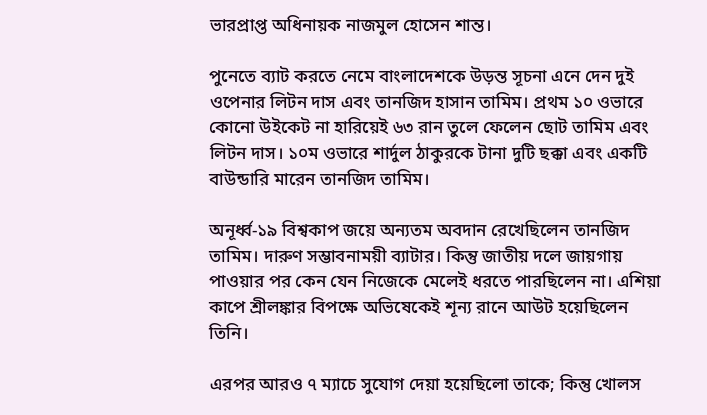ভারপ্রাপ্ত অধিনায়ক নাজমুল হোসেন শান্ত।

পুনেতে ব্যাট করতে নেমে বাংলাদেশকে উড়ন্ত সূচনা এনে দেন দুই ওপেনার লিটন দাস এবং তানজিদ হাসান তামিম। প্রথম ১০ ওভারে কোনো উইকেট না হারিয়েই ৬৩ রান তুলে ফেলেন ছোট তামিম এবং লিটন দাস। ১০ম ওভারে শার্দুল ঠাকুরকে টানা দুটি ছক্কা এবং একটি বাউন্ডারি মারেন তানজিদ তামিম।

অনূর্ধ্ব-১৯ বিশ্বকাপ জয়ে অন্যতম অবদান রেখেছিলেন তানজিদ তামিম। দারুণ সম্ভাবনাময়ী ব্যাটার। কিন্তু জাতীয় দলে জায়গায় পাওয়ার পর কেন যেন নিজেকে মেলেই ধরতে পারছিলেন না। এশিয়া কাপে শ্রীলঙ্কার বিপক্ষে অভিষেকেই শূন্য রানে আউট হয়েছিলেন তিনি।

এরপর আরও ৭ ম্যাচে সুযোগ দেয়া হয়েছিলো তাকে; কিন্তু খোলস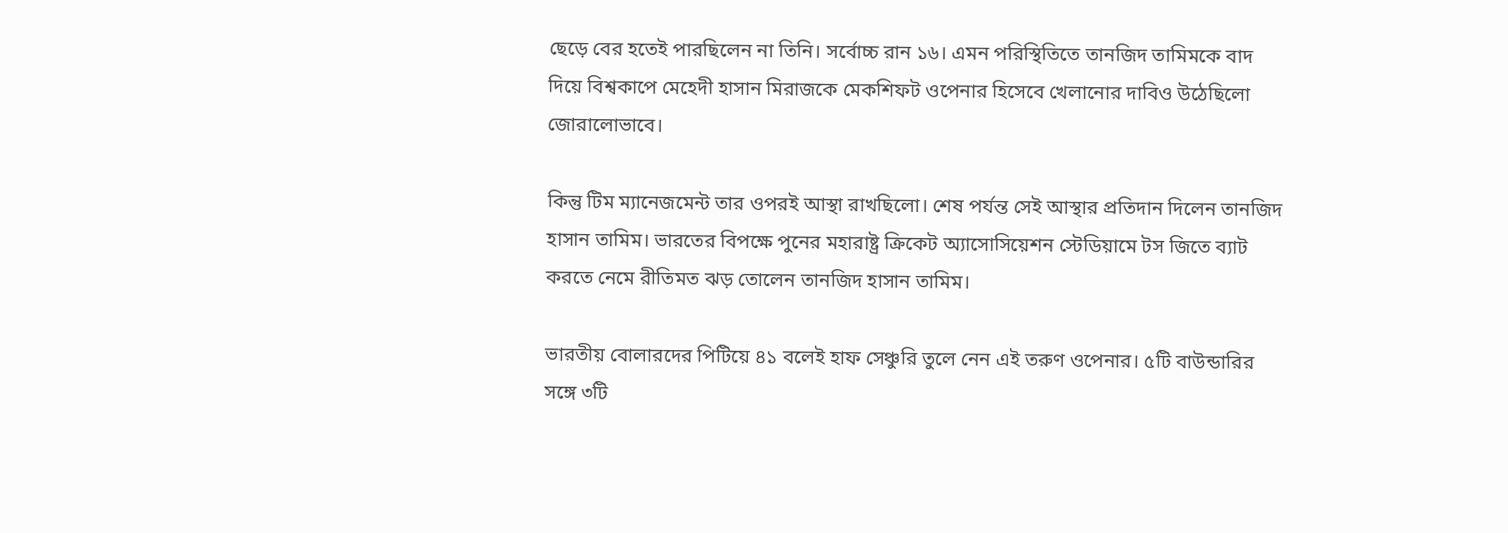ছেড়ে বের হতেই পারছিলেন না তিনি। সর্বোচ্চ রান ১৬। এমন পরিস্থিতিতে তানজিদ তামিমকে বাদ দিয়ে বিশ্বকাপে মেহেদী হাসান মিরাজকে মেকশিফট ওপেনার হিসেবে খেলানোর দাবিও উঠেছিলো জোরালোভাবে।

কিন্তু টিম ম্যানেজমেন্ট তার ওপরই আস্থা রাখছিলো। শেষ পর্যন্ত সেই আস্থার প্রতিদান দিলেন তানজিদ হাসান তামিম। ভারতের বিপক্ষে পুনের মহারাষ্ট্র ক্রিকেট অ্যাসোসিয়েশন স্টেডিয়ামে টস জিতে ব্যাট করতে নেমে রীতিমত ঝড় তোলেন তানজিদ হাসান তামিম।

ভারতীয় বোলারদের পিটিয়ে ৪১ বলেই হাফ সেঞ্চুরি তুলে নেন এই তরুণ ওপেনার। ৫টি বাউন্ডারির সঙ্গে ৩টি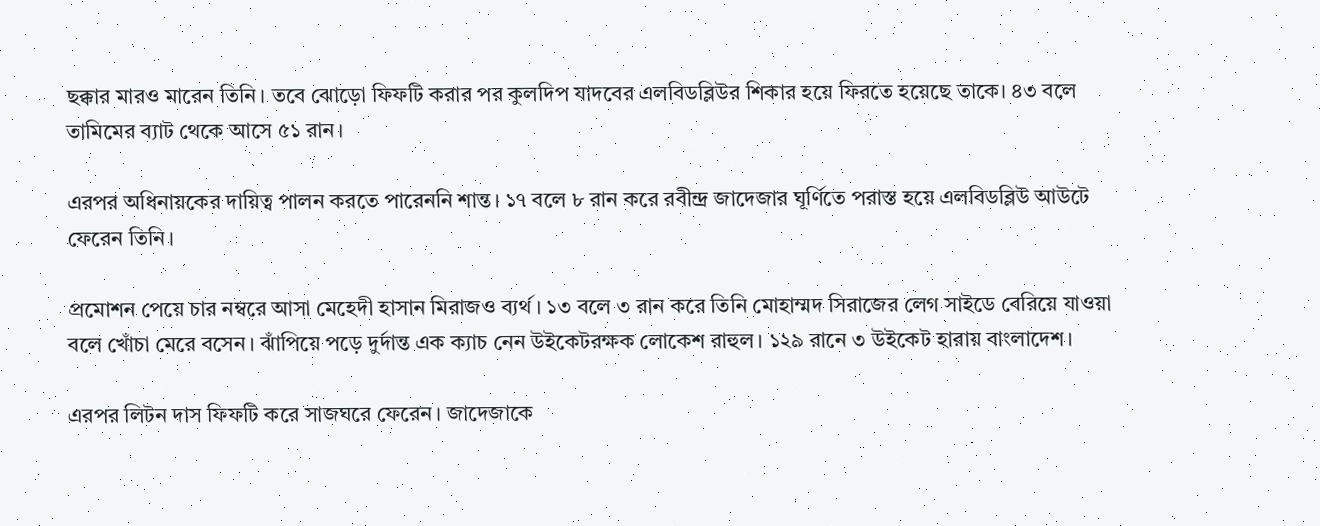ছক্কার মারও মারেন তিনি। তবে ঝোড়ো ফিফটি করার পর কুলদিপ যাদবের এলবিডব্লিউর শিকার হয়ে ফিরতে হয়েছে তাকে। ৪৩ বলে তামিমের ব্যাট থেকে আসে ৫১ রান।

এরপর অধিনায়কের দায়িত্ব পালন করতে পারেননি শান্ত। ১৭ বলে ৮ রান করে রবীন্দ্র জাদেজার ঘূর্ণিতে পরাস্ত হয়ে এলবিডব্লিউ আউটে ফেরেন তিনি।

প্রমোশন পেয়ে চার নম্বরে আসা মেহেদী হাসান মিরাজও ব্যর্থ। ১৩ বলে ৩ রান করে তিনি মোহাম্মদ সিরাজের লেগ সাইডে বেরিয়ে যাওয়া বলে খোঁচা মেরে বসেন। ঝাঁপিয়ে পড়ে দুর্দান্ত এক ক্যাচ নেন উইকেটরক্ষক লোকেশ রাহুল। ১২৯ রানে ৩ উইকেট হারায় বাংলাদেশ।

এরপর লিটন দাস ফিফটি করে সাজঘরে ফেরেন। জাদেজাকে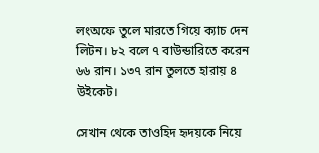লংঅফে তুলে মারতে গিয়ে ক্যাচ দেন লিটন। ৮২ বলে ৭ বাউন্ডারিতে করেন ৬৬ রান। ১৩৭ রান তুলতে হারায় ৪ উইকেট।

সেখান থেকে তাওহিদ হৃদয়কে নিয়ে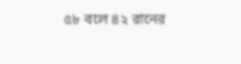৫৮ বলে ৪২ রানের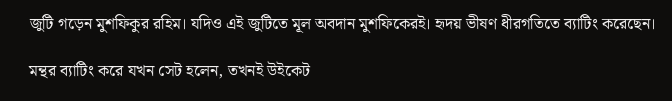জুটি গড়েন মুশফিকুর রহিম। যদিও এই জুটিতে মূল অবদান মুশফিকেরই। হৃদয় ভীষণ ধীরগতিতে ব্যাটিং করেছেন।

মন্থর ব্যাটিং করে যখন সেট হলেন, তখনই উইকেট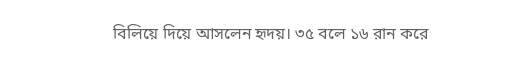বিলিয়ে দিয়ে আসলেন হৃদয়। ৩৫ বলে ১৬ রান করে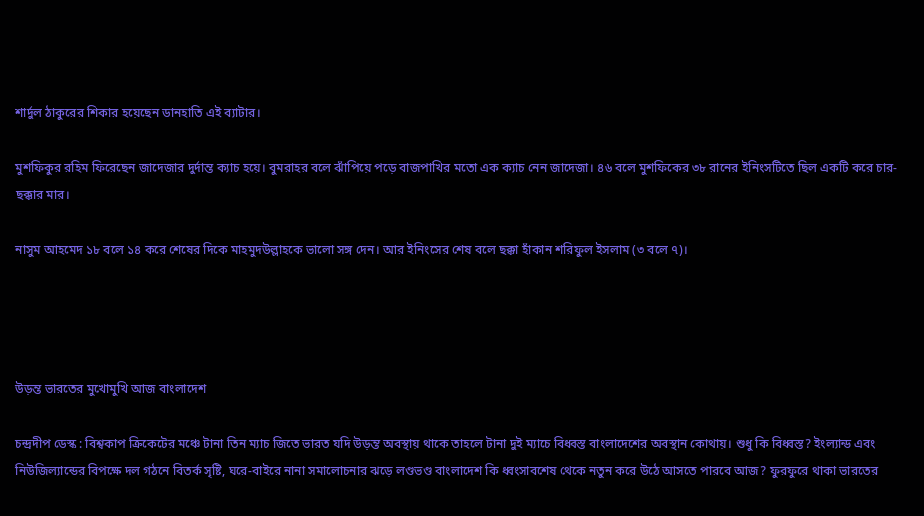শার্দুল ঠাকুরের শিকার হয়েছেন ডানহাতি এই ব্যাটার।

মুশফিকুর রহিম ফিরেছেন জাদেজার দুর্দান্ত ক্যাচ হয়ে। বুমরাহর বলে ঝাঁপিয়ে পড়ে বাজপাখির মতো এক ক্যাচ নেন জাদেজা। ৪৬ বলে মুশফিকের ৩৮ রানের ইনিংসটিতে ছিল একটি করে চার-ছক্কার মার।

নাসুম আহমেদ ১৮ বলে ১৪ করে শেষের দিকে মাহমুদউল্লাহকে ভালো সঙ্গ দেন। আর ইনিংসের শেষ বলে ছক্কা হাঁকান শরিফুল ইসলাম (৩ বলে ৭)।




উড়ন্ত ভারতের মুখোমুখি আজ বাংলাদেশ

চন্দ্রদীপ ডেস্ক : বিশ্বকাপ ক্রিকেটের মঞ্চে টানা তিন ম্যাচ জিতে ভারত যদি উড়ন্ত অবস্থায় থাকে তাহলে টানা দুই ম্যাচে বিধ্বস্ত বাংলাদেশের অবস্থান কোথায়। শুধু কি বিধ্বস্ত? ইংল্যান্ড এবং নিউজিল্যান্ডের বিপক্ষে দল গঠনে বিতর্ক সৃষ্টি, ঘরে-বাইরে নানা সমালোচনার ঝড়ে লণ্ডভণ্ড বাংলাদেশ কি ধ্বংসাবশেষ থেকে নতুন করে উঠে আসতে পারবে আজ? ফুরফুরে থাকা ভারতের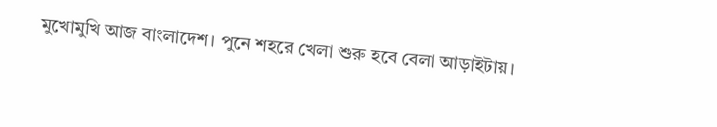মুখোমুখি আজ বাংলাদেশ। পুনে শহরে খেলা শুরু হবে বেলা আড়াইটায়।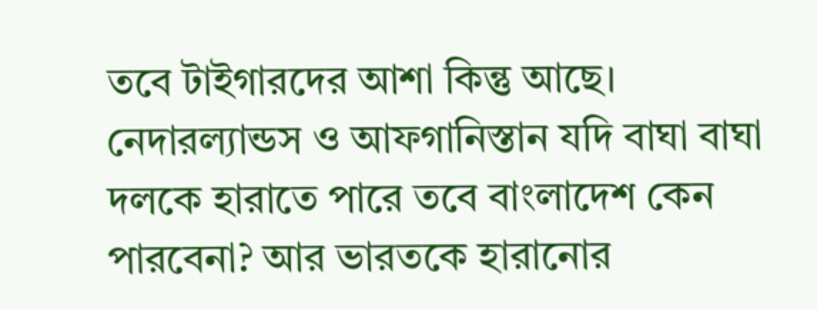তবে টাইগারদের আশা কিন্তু আছে। নেদারল্যান্ডস ও আফগানিস্তান যদি বাঘা বাঘা দলকে হারাতে পারে তবে বাংলাদেশ কেন পারবেনা? আর ভারতকে হারানোর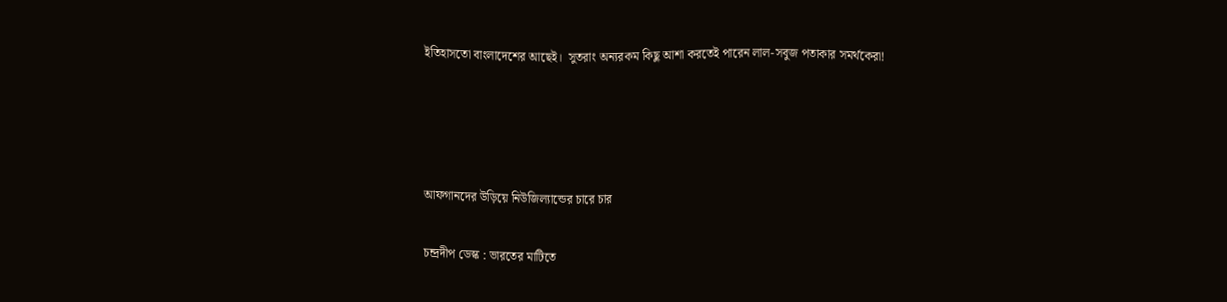ইতিহাসতো বাংলাদেশের আছেই।  সুতরাং অন্যরকম কিছু আশা করতেই পারেন লাল-সবুজ পতাকার সমর্থকেরা!




আফগানদের উড়িয়ে নিউজিল্যান্ডের চারে চার

চন্দ্রদীপ ডেস্ক : ভারতের মাটিতে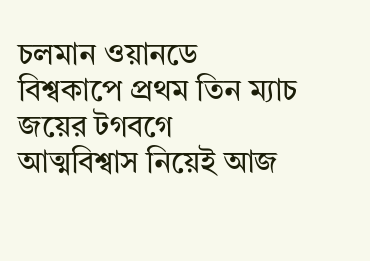চলমান ওয়ানডে বিশ্বকাপে প্রথম তিন ম্যাচ জয়ের টগবগে আত্মবিশ্বাস নিয়েই আজ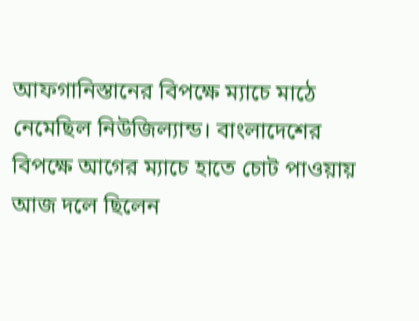আফগানিস্তানের বিপক্ষে ম্যাচে মাঠে নেমেছিল নিউজিল্যান্ড। বাংলাদেশের বিপক্ষে আগের ম্যাচে হাতে চোট পাওয়ায় আজ দলে ছিলেন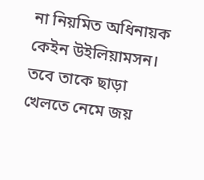না নিয়মিত অধিনায়ক কেইন উইলিয়ামসন। তবে তাকে ছাড়া খেলতে নেমে জয়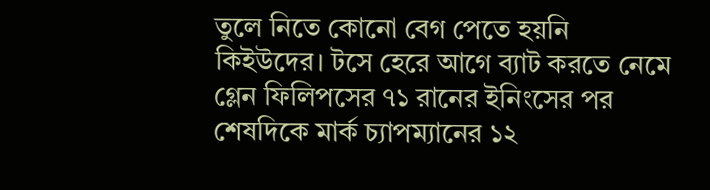তুলে নিতে কোনো বেগ পেতে হয়নি কিইউদের। টসে হেরে আগে ব্যাট করতে নেমে গ্লেন ফিলিপসের ৭১ রানের ইনিংসের পর শেষদিকে মার্ক চ্যাপম্যানের ১২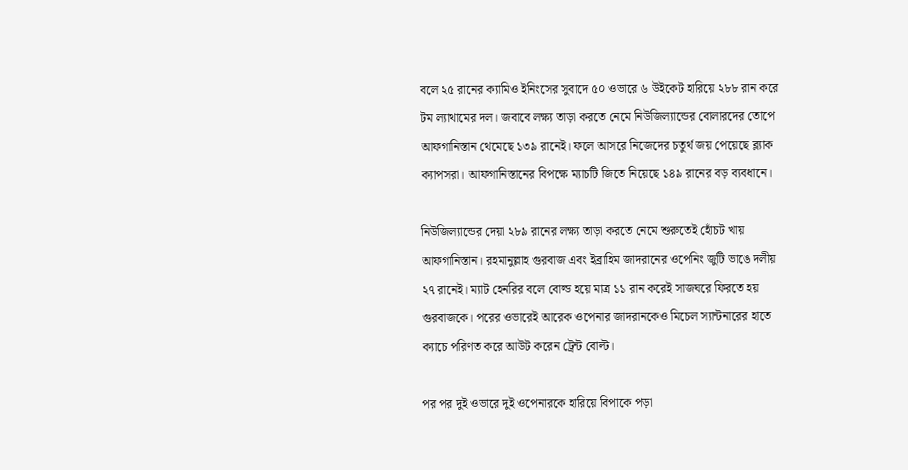বলে ২৫ রানের ক্যামিও ইনিংসের সুবাদে ৫০ ওভারে ৬ উইকেট হারিয়ে ২৮৮ রান করে টম ল্যাথামের দল। জবাবে লক্ষ্য তাড়া করতে নেমে নিউজিল্যান্ডের বোলারদের তোপে আফগানিস্তান থেমেছে ১৩৯ রানেই। ফলে আসরে নিজেদের চতুর্থ জয় পেয়েছে ব্ল্যাক ক্যাপসরা। আফগানিস্তানের বিপক্ষে ম্যাচটি জিতে নিয়েছে ১৪৯ রানের বড় ব্যবধানে।

নিউজিল্যান্ডের দেয়া ২৮৯ রানের লক্ষ্য তাড়া করতে নেমে শুরুতেই হোঁচট খায় আফগানিস্তান। রহমানুল্লাহ গুরবাজ এবং ইব্রাহিম জাদরানের ওপেনিং জুটি ভাঙে দলীয় ২৭ রানেই। ম্যাট হেনরির বলে বোল্ড হয়ে মাত্র ১১ রান করেই সাজঘরে ফিরতে হয় গুরবাজকে। পরের ওভারেই আরেক ওপেনার জাদরানকেও মিচেল স্যান্টনারের হাতে ক্যাচে পরিণত করে আউট করেন ট্রেন্ট বোল্ট।

পর পর দুই ওভারে দুই ওপেনারকে হারিয়ে বিপাকে পড়া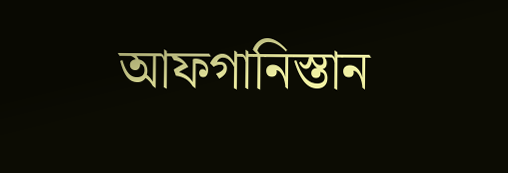আফগানিস্তান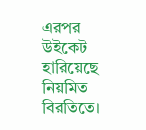এরপর উইকেট হারিয়েছে নিয়মিত বিরতিতে।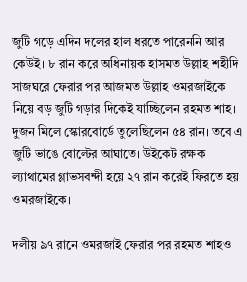জুটি গড়ে এদিন দলের হাল ধরতে পারেননি আর কেউই। ৮ রান করে অধিনায়ক হাসমত উল্লাহ শহীদি সাজঘরে ফেরার পর আজমত উল্লাহ ওমরজাইকে নিয়ে বড় জুটি গড়ার দিকেই যাচ্ছিলেন রহমত শাহ। দুজন মিলে স্কোরবোর্ডে তুলেছিলেন ৫৪ রান। তবে এ জুটি ভাঙে বোল্টের আঘাতে। উইকেট রক্ষক ল্যাথামের গ্লাভসবন্দী হয়ে ২৭ রান করেই ফিরতে হয় ওমরজাইকে।

দলীয় ৯৭ রানে ওমরজাই ফেরার পর রহমত শাহও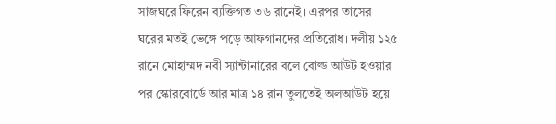সাজঘরে ফিরেন ব্যক্তিগত ৩৬ রানেই। এরপর তাসের ঘরের মতই ভেঙ্গে পড়ে আফগানদের প্রতিরোধ। দলীয় ১২৫ রানে মোহাম্মদ নবী স্যান্টানারের বলে বোল্ড আউট হওয়ার পর স্কোরবোর্ডে আর মাত্র ১৪ রান তুলতেই অলআউট হয়ে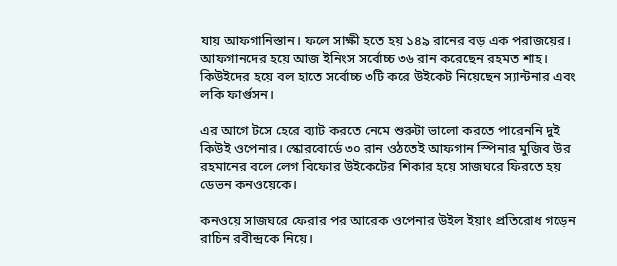যায় আফগানিস্তান। ফলে সাক্ষী হতে হয় ১৪৯ রানের বড় এক পরাজয়ের। আফগানদের হয়ে আজ ইনিংস সর্বোচ্চ ৩৬ রান করেছেন রহমত শাহ। কিউইদের হয়ে বল হাতে সর্বোচ্চ ৩টি করে উইকেট নিয়েছেন স্যান্টনার এবং লকি ফার্গুসন।

এর আগে টসে হেরে ব্যাট করতে নেমে শুরুটা ভালো করতে পারেননি দুই কিউই ওপেনার। স্কোরবোর্ডে ৩০ রান ওঠতেই আফগান স্পিনার মুজিব উর রহমানের বলে লেগ বিফোর উইকেটের শিকার হয়ে সাজঘরে ফিরতে হয় ডেভন কনওয়েকে।

কনওয়ে সাজঘরে ফেরার পর আরেক ওপেনার উইল ইয়াং প্রতিরোধ গড়েন রাচিন রবীন্দ্রকে নিয়ে।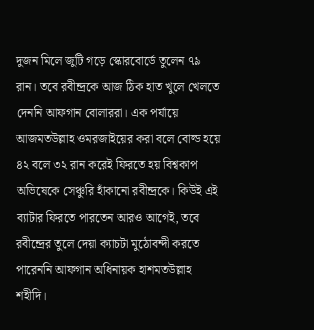দুজন মিলে জুটি গড়ে স্কোরবোর্ডে তুলেন ৭৯ রান। তবে রবীন্দ্রকে আজ ঠিক হাত খুলে খেলতে দেননি আফগান বোলাররা। এক পর্যায়ে আজমতউল্লাহ ওমরজাইয়ের করা বলে বোল্ড হয়ে ৪২ বলে ৩২ রান করেই ফিরতে হয় বিশ্বকাপ অভিষেকে সেঞ্চুরি হাঁকানো রবীন্দ্রকে। কিউই এই ব্যাটার ফিরতে পারতেন আরও আগেই, তবে রবীন্দ্রের তুলে দেয়া ক্যাচটা মুঠোবন্দী করতে পারেননি আফগান অধিনায়ক হাশমতউল্লাহ শহীদি।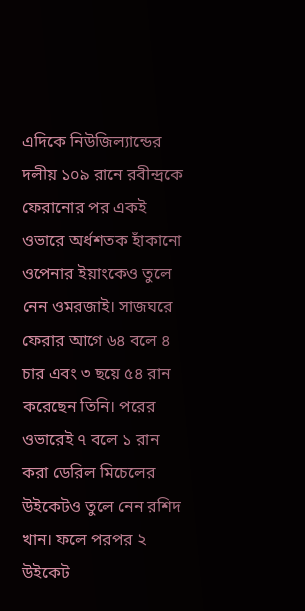এদিকে নিউজিল্যান্ডের দলীয় ১০৯ রানে রবীন্দ্রকে ফেরানোর পর একই ওভারে অর্ধশতক হাঁকানো ওপেনার ইয়াংকেও তুলে নেন ওমরজাই। সাজঘরে ফেরার আগে ৬৪ বলে ৪ চার এবং ৩ ছয়ে ৫৪ রান করেছেন তিনি। পরের ওভারেই ৭ বলে ১ রান করা ডেরিল মিচেলের উইকেটও তুলে নেন রশিদ খান। ফলে পরপর ২ উইকেট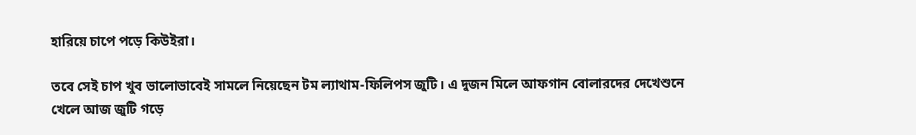হারিয়ে চাপে পড়ে কিউইরা।

তবে সেই চাপ খুব ভালোভাবেই সামলে নিয়েছেন টম ল্যাথাম-ফিলিপস জুটি। এ দুজন মিলে আফগান বোলারদের দেখেশুনে খেলে আজ জুটি গড়ে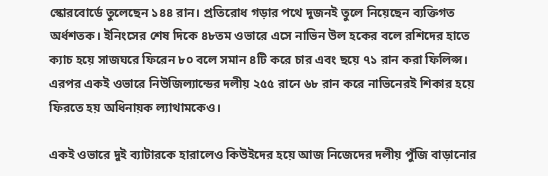স্কোরবোর্ডে তুলেছেন ১৪৪ রান। প্রতিরোধ গড়ার পথে দুজনই তুলে নিয়েছেন ব্যক্তিগত অর্ধশতক। ইনিংসের শেষ দিকে ৪৮তম ওভারে এসে নাভিন উল হকের বলে রশিদের হাতে ক্যাচ হয়ে সাজঘরে ফিরেন ৮০ বলে সমান ৪টি করে চার এবং ছয়ে ৭১ রান করা ফিলিপ্স। এরপর একই ওভারে নিউজিল্যান্ডের দলীয় ২৫৫ রানে ৬৮ রান করে নাভিনেরই শিকার হয়ে ফিরতে হয় অধিনায়ক ল্যাথামকেও।

একই ওভারে দুই ব্যাটারকে হারালেও কিউইদের হয়ে আজ নিজেদের দলীয় পুঁজি বাড়ানোর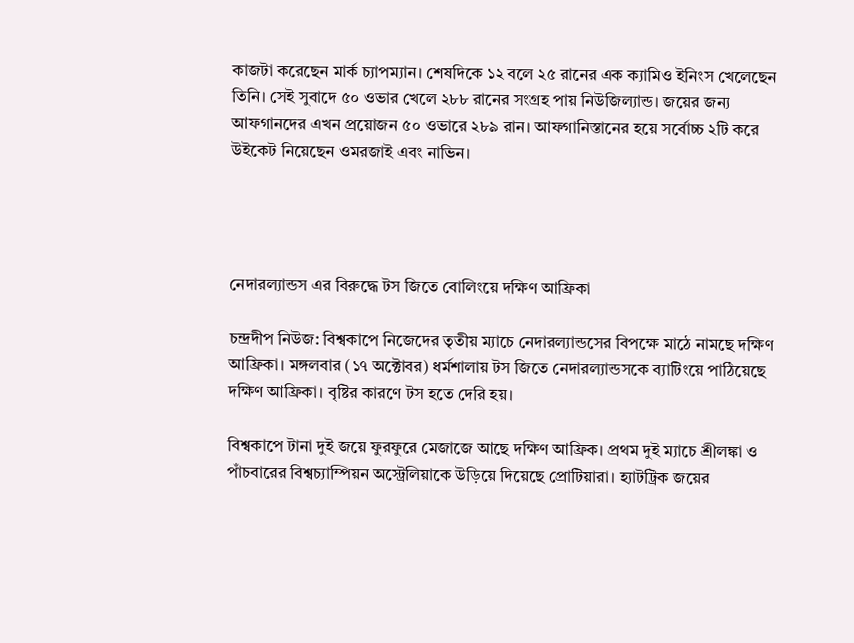কাজটা করেছেন মার্ক চ্যাপম্যান। শেষদিকে ১২ বলে ২৫ রানের এক ক্যামিও ইনিংস খেলেছেন তিনি। সেই সুবাদে ৫০ ওভার খেলে ২৮৮ রানের সংগ্রহ পায় নিউজিল্যান্ড। জয়ের জন্য আফগানদের এখন প্রয়োজন ৫০ ওভারে ২৮৯ রান। আফগানিস্তানের হয়ে সর্বোচ্চ ২টি করে উইকেট নিয়েছেন ওমরজাই এবং নাভিন।




নেদারল্যান্ডস এর বিরুদ্ধে টস জিতে বোলিংয়ে দক্ষিণ আফ্রিকা

চন্দ্রদীপ নিউজ: বিশ্বকাপে নিজেদের তৃতীয় ম্যাচে নেদারল্যান্ডসের বিপক্ষে মাঠে নামছে দক্ষিণ আফ্রিকা। মঙ্গলবার (১৭ অক্টোবর) ধর্মশালায় টস জিতে নেদারল্যান্ডসকে ব্যাটিংয়ে পাঠিয়েছে দক্ষিণ আফ্রিকা। বৃষ্টির কারণে টস হতে দেরি হয়।

বিশ্বকাপে টানা দুই জয়ে ফুরফুরে মেজাজে আছে দক্ষিণ আফ্রিক। প্রথম দুই ম্যাচে শ্রীলঙ্কা ও পাঁচবারের বিশ্বচ্যাম্পিয়ন অস্ট্রেলিয়াকে উড়িয়ে দিয়েছে প্রোটিয়ারা। হ্যাটট্রিক জয়ের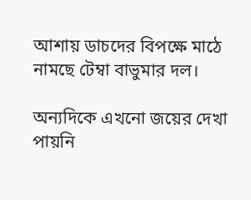আশায় ডাচদের বিপক্ষে মাঠে নামছে টেম্বা বাভুমার দল।

অন্যদিকে এখনো জয়ের দেখা পায়নি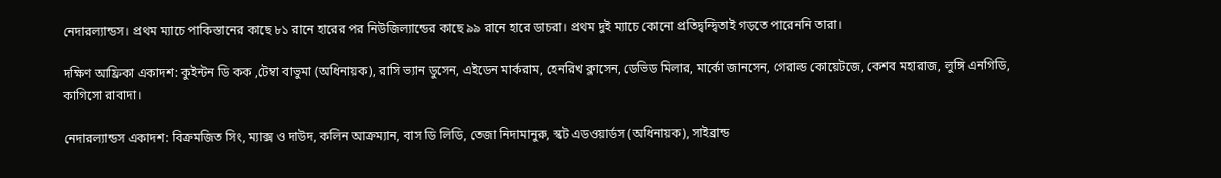নেদারল্যান্ডস। প্রথম ম্যাচে পাকিস্তানের কাছে ৮১ রানে হারের পর নিউজিল্যান্ডের কাছে ৯৯ রানে হারে ডাচরা। প্রথম দুই ম্যাচে কোনো প্রতিদ্বন্দ্বিতাই গড়তে পারেননি তারা।

দক্ষিণ আফ্রিকা একাদশ: কুইন্টন ডি কক ,টেম্বা বাভুমা (অধিনায়ক), রাসি ভ্যান ডুসেন, এইডেন মার্করাম, হেনরিখ ক্লাসেন, ডেভিড মিলার, মার্কো জানসেন, গেরাল্ড কোয়েটজে, কেশব মহারাজ, লুঙ্গি এনগিডি, কাগিসো রাবাদা।

নেদারল্যান্ডস একাদশ: বিক্রমজিত সিং, ম্যাক্স ও দাউদ, কলিন আক্রম্যান, বাস ডি লিডি, তেজা নিদামানুরু, স্কট এডওয়ার্ডস (অধিনায়ক), সাইব্রান্ড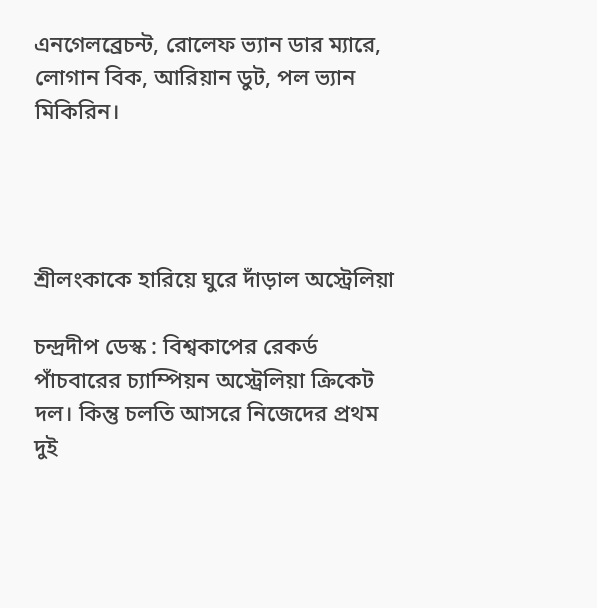এনগেলব্রেচন্ট, রোলেফ ভ্যান ডার ম্যারে, লোগান বিক, আরিয়ান ডুট, পল ভ্যান মিকিরিন।




শ্রীলংকাকে হারিয়ে ঘুরে দাঁড়াল অস্ট্রেলিয়া

চন্দ্রদীপ ডেস্ক : বিশ্বকাপের রেকর্ড পাঁচবারের চ্যাম্পিয়ন অস্ট্রেলিয়া ক্রিকেট দল। কিন্তু চলতি আসরে নিজেদের প্রথম দুই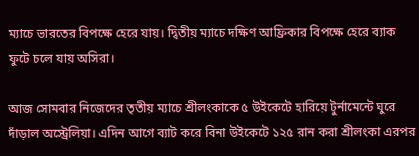ম্যাচে ভারতের বিপক্ষে হেরে যায়। দ্বিতীয় ম্যাচে দক্ষিণ আফ্রিকার বিপক্ষে হেরে ব্যাক ফুটে চলে যায় অসিরা।

আজ সোমবার নিজেদের তৃতীয় ম্যাচে শ্রীলংকাকে ৫ উইকেটে হারিয়ে টুর্নামেন্টে ঘুরে দাঁড়াল অস্ট্রেলিয়া। এদিন আগে ব্যাট করে বিনা উইকেটে ১২৫ রান করা শ্রীলংকা এরপর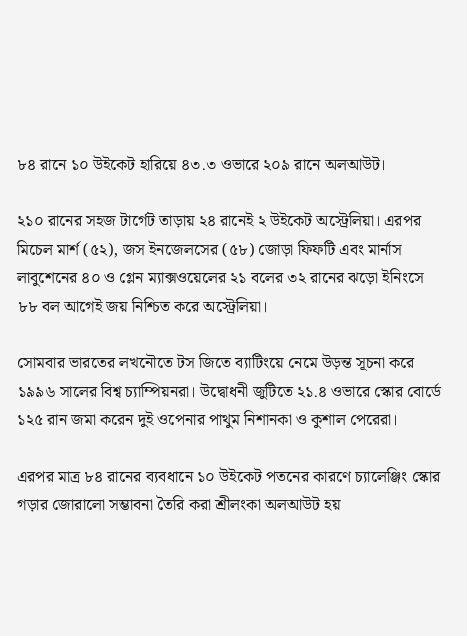৮৪ রানে ১০ উইকেট হারিয়ে ৪৩.৩ ওভারে ২০৯ রানে অলআউট।

২১০ রানের সহজ টার্গেট তাড়ায় ২৪ রানেই ২ উইকেট অস্ট্রেলিয়া। এরপর মিচেল মার্শ (৫২), জস ইনজেলসের (৫৮) জোড়া ফিফটি এবং মার্নাস লাবুশেনের ৪০ ও গ্লেন ম্যাক্সওয়েলের ২১ বলের ৩২ রানের ঝড়ো ইনিংসে ৮৮ বল আগেই জয় নিশ্চিত করে অস্ট্রেলিয়া।

সোমবার ভারতের লখনৌতে টস জিতে ব্যাটিংয়ে নেমে উড়ন্ত সূচনা করে ১৯৯৬ সালের বিশ্ব চ্যাম্পিয়নরা। উদ্বোধনী জুটিতে ২১.৪ ওভারে স্কোর বোর্ডে ১২৫ রান জমা করেন দুই ওপেনার পাথুম নিশানকা ও কুশাল পেরেরা।

এরপর মাত্র ৮৪ রানের ব্যবধানে ১০ উইকেট পতনের কারণে চ্যালেঞ্জিং স্কোর গড়ার জোরালো সম্ভাবনা তৈরি করা শ্রীলংকা অলআউট হয়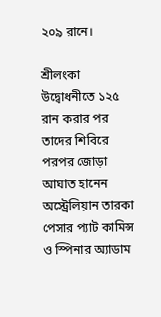২০৯ রানে।

শ্রীলংকা উদ্বোধনীতে ১২৫ রান করার পর তাদের শিবিরে পরপর জোড়া আঘাত হানেন অস্ট্রেলিয়ান তারকা পেসার প্যাট কামিন্স ও স্পিনার অ্যাডাম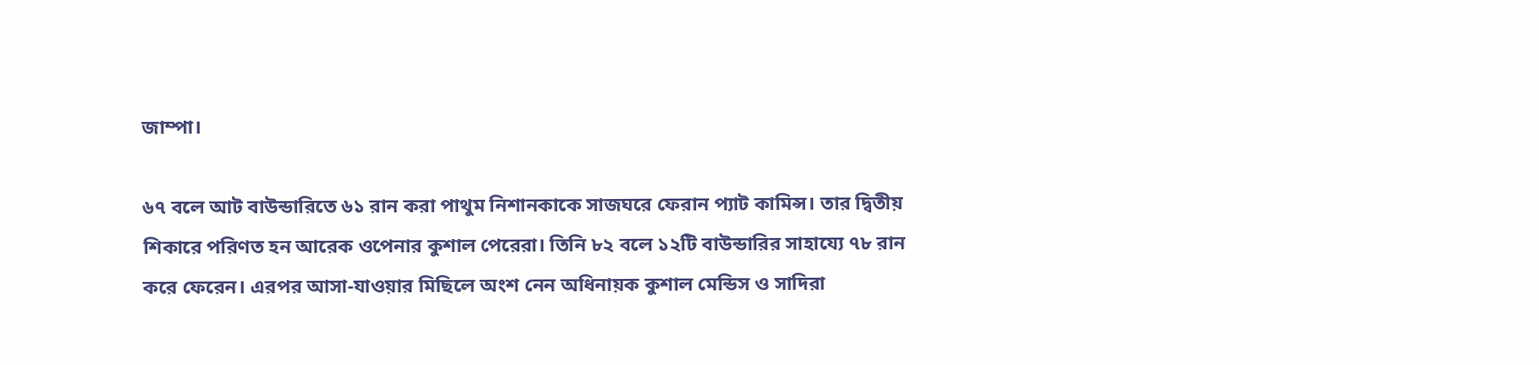জাম্পা।

৬৭ বলে আট বাউন্ডারিতে ৬১ রান করা পাথুম নিশানকাকে সাজঘরে ফেরান প্যাট কামিন্স। তার দ্বিতীয় শিকারে পরিণত হন আরেক ওপেনার কুশাল পেরেরা। তিনি ৮২ বলে ১২টি বাউন্ডারির সাহায্যে ৭৮ রান করে ফেরেন। এরপর আসা-যাওয়ার মিছিলে অংশ নেন অধিনায়ক কুশাল মেন্ডিস ও সাদিরা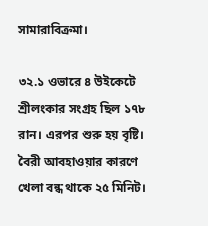সামারাবিক্রমা।

৩২.১ ওভারে ৪ উইকেটে শ্রীলংকার সংগ্রহ ছিল ১৭৮ রান। এরপর শুরু হয় বৃষ্টি। বৈরী আবহাওয়ার কারণে খেলা বন্ধ থাকে ২৫ মিনিট।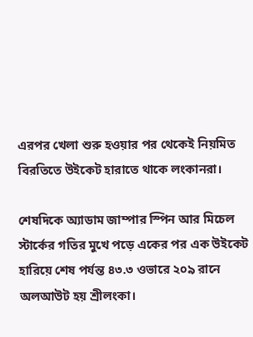এরপর খেলা শুরু হওয়ার পর থেকেই নিয়মিত বিরতিতে উইকেট হারাতে থাকে লংকানরা।

শেষদিকে অ্যাডাম জাম্পার স্পিন আর মিচেল স্টার্কের গতির মুখে পড়ে একের পর এক উইকেট হারিয়ে শেষ পর্যন্ত ৪৩.৩ ওভারে ২০৯ রানে অলআউট হয় শ্রীলংকা।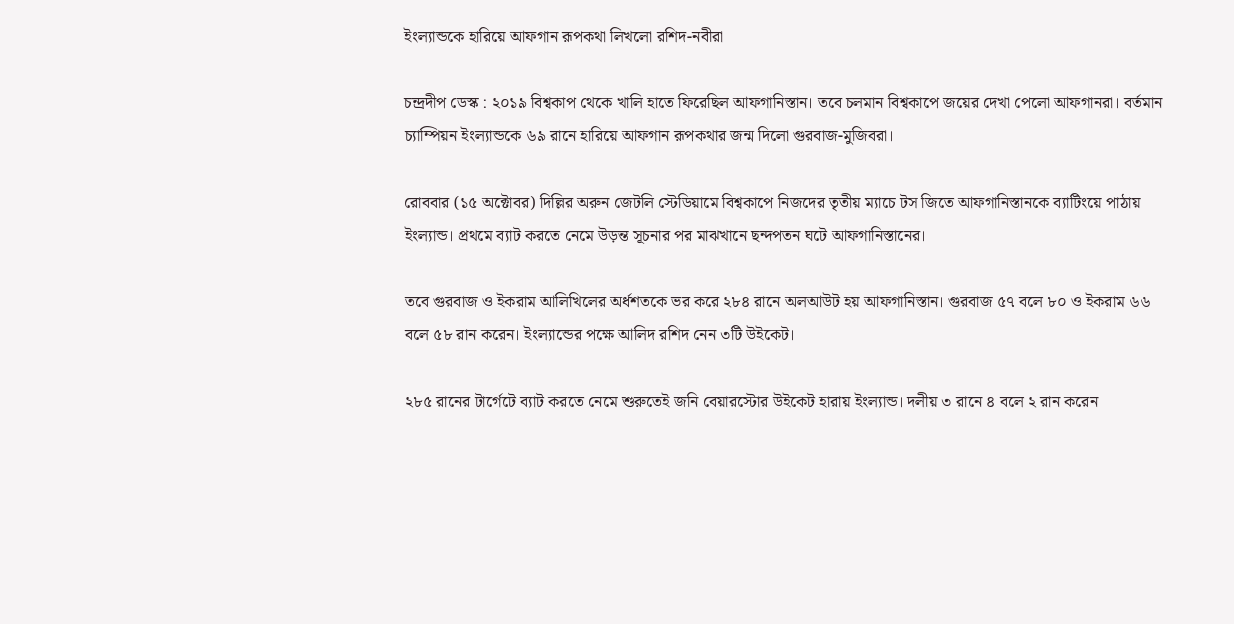ইংল্যান্ডকে হারিয়ে আফগান রূপকথা লিখলো রশিদ-নবীরা

চন্দ্রদীপ ডেস্ক : ২০১৯ বিশ্বকাপ থেকে খালি হাতে ফিরেছিল আফগানিস্তান। তবে চলমান বিশ্বকাপে জয়ের দেখা পেলো আফগানরা। বর্তমান চ্যাম্পিয়ন ইংল্যান্ডকে ৬৯ রানে হারিয়ে আফগান রূপকথার জন্ম দিলো গুরবাজ-মুজিবরা।

রোববার (১৫ অক্টোবর) দিল্লির অরুন জেটলি স্টেডিয়ামে বিশ্বকাপে নিজদের তৃতীয় ম্যাচে টস জিতে আফগানিস্তানকে ব্যাটিংয়ে পাঠায় ইংল্যান্ড। প্রথমে ব্যাট করতে নেমে উড়ন্ত সূচনার পর মাঝখানে ছন্দপতন ঘটে আফগানিস্তানের।

তবে গুরবাজ ও ইকরাম আলিখিলের অর্ধশতকে ভর করে ২৮৪ রানে অলআউট হয় আফগানিস্তান। গুরবাজ ৫৭ বলে ৮০ ও ইকরাম ৬৬ বলে ৫৮ রান করেন। ইংল্যান্ডের পক্ষে আলিদ রশিদ নেন ৩টি উইকেট।

২৮৫ রানের টার্গেটে ব্যাট করতে নেমে শুরুতেই জনি বেয়ারস্টোর উইকেট হারায় ইংল্যান্ড। দলীয় ৩ রানে ৪ বলে ২ রান করেন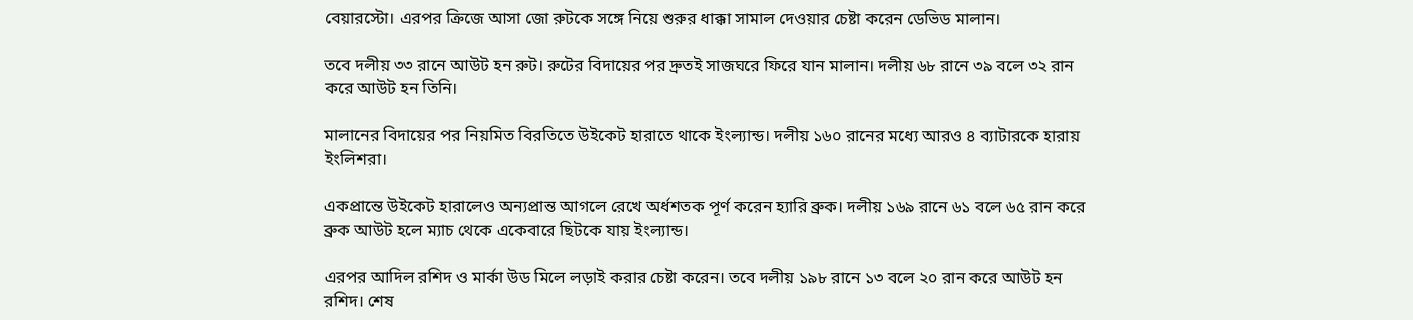বেয়ারস্টো। এরপর ক্রিজে আসা জো রুটকে সঙ্গে নিয়ে শুরুর ধাক্কা সামাল দেওয়ার চেষ্টা করেন ডেভিড মালান।

তবে দলীয় ৩৩ রানে আউট হন রুট। রুটের বিদায়ের পর দ্রুতই সাজঘরে ফিরে যান মালান। দলীয় ৬৮ রানে ৩৯ বলে ৩২ রান করে আউট হন তিনি।

মালানের বিদায়ের পর নিয়মিত বিরতিতে উইকেট হারাতে থাকে ইংল্যান্ড। দলীয় ১৬০ রানের মধ্যে আরও ৪ ব্যাটারকে হারায় ইংলিশরা।

একপ্রান্তে উইকেট হারালেও অন্যপ্রান্ত আগলে রেখে অর্ধশতক পূর্ণ করেন হ্যারি ব্রুক। দলীয় ১৬৯ রানে ৬১ বলে ৬৫ রান করে ব্রুক আউট হলে ম্যাচ থেকে একেবারে ছিটকে যায় ইংল্যান্ড।

এরপর আদিল রশিদ ও মার্কা উড মিলে লড়াই করার চেষ্টা করেন। তবে দলীয় ১৯৮ রানে ১৩ বলে ২০ রান করে আউট হন রশিদ। শেষ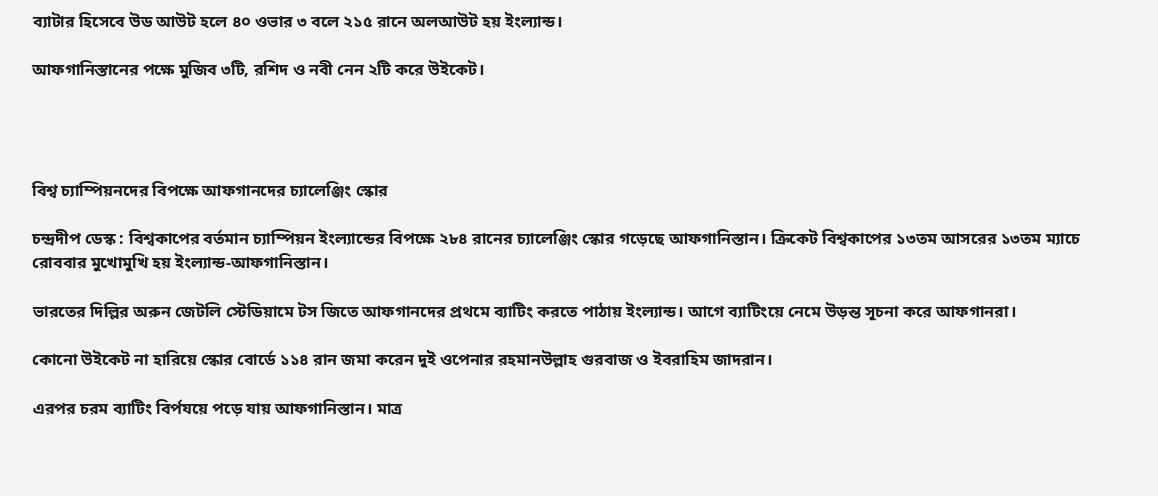ব্যাটার হিসেবে উড আউট হলে ৪০ ওভার ৩ বলে ২১৫ রানে অলআউট হয় ইংল্যান্ড।

আফগানিস্তানের পক্ষে মুজিব ৩টি, রশিদ ও নবী নেন ২টি করে উইকেট।




বিশ্ব চ্যাম্পিয়নদের বিপক্ষে আফগানদের চ্যালেঞ্জিং স্কোর

চন্দ্রদীপ ডেস্ক : বিশ্বকাপের বর্তমান চ্যাম্পিয়ন ইংল্যান্ডের বিপক্ষে ২৮৪ রানের চ্যালেঞ্জিং স্কোর গড়েছে আফগানিস্তান। ক্রিকেট বিশ্বকাপের ১৩তম আসরের ১৩তম ম্যাচে রোববার মুখোমুখি হয় ইংল্যান্ড-আফগানিস্তান।

ভারতের দিল্লির অরুন জেটলি স্টেডিয়ামে টস জিতে আফগানদের প্রথমে ব্যাটিং করতে পাঠায় ইংল্যান্ড। আগে ব্যাটিংয়ে নেমে উড়ন্ত সূচনা করে আফগানরা।

কোনো উইকেট না হারিয়ে স্কোর বোর্ডে ১১৪ রান জমা করেন দুই ওপেনার রহমানউল্লাহ গুরবাজ ও ইবরাহিম জাদরান।

এরপর চরম ব্যাটিং বির্পযয়ে পড়ে যায় আফগানিস্তান। মাত্র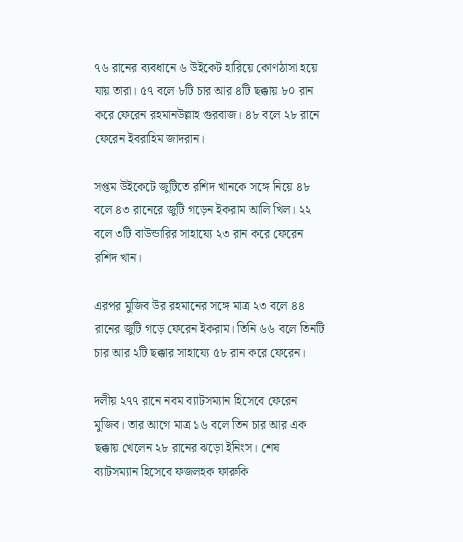৭৬ রানের ব্যবধানে ৬ উইকেট হারিয়ে কোণঠাসা হয়ে যায় তারা। ৫৭ বলে ৮টি চার আর ৪টি ছক্কায় ৮০ রান করে ফেরেন রহমানউল্লাহ গুরবাজ। ৪৮ বলে ২৮ রানে ফেরেন ইবরাহিম জাদরান।

সপ্তম উইকেটে জুটিতে রশিদ খানকে সঙ্গে নিয়ে ৪৮ বলে ৪৩ রানেরে জুটি গড়েন ইকরাম আলি খিল। ২২ বলে ৩টি বাউন্ডারির সাহায্যে ২৩ রান করে ফেরেন রশিদ খান।

এরপর মুজিব উর রহমানের সঙ্গে মাত্র ২৩ বলে ৪৪ রানের জুটি গড়ে ফেরেন ইকরাম। তিনি ৬৬ বলে তিনটি চার আর ২টি ছক্কার সাহায্যে ৫৮ রান করে ফেরেন।

দলীয় ২৭৭ রানে নবম ব্যাটসম্যান হিসেবে ফেরেন মুজিব। তার আগে মাত্র ১৬ বলে তিন চার আর এক ছক্কায় খেলেন ২৮ রানের ঝড়ো ইনিংস। শেষ ব্যাটসম্যান হিসেবে ফজলহক ফারুকি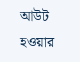আউট হওয়ার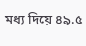মধ্য দিয়ে ৪৯.৫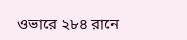ওভারে ২৮৪ রানে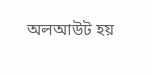অলআউট হয়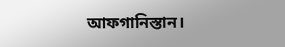আফগানিস্তান।